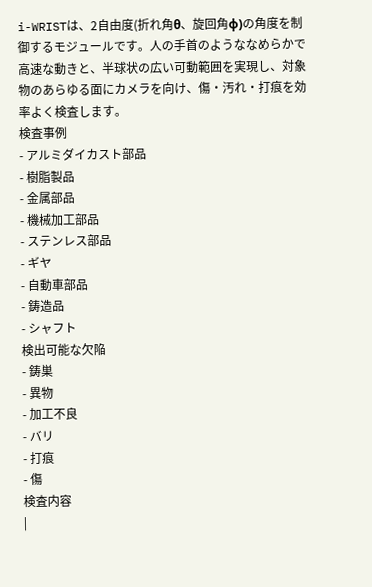i-WRISTは、2自由度(折れ角θ、旋回角φ)の角度を制御するモジュールです。人の手首のようななめらかで高速な動きと、半球状の広い可動範囲を実現し、対象物のあらゆる面にカメラを向け、傷・汚れ・打痕を効率よく検査します。
検査事例
- アルミダイカスト部品
- 樹脂製品
- 金属部品
- 機械加工部品
- ステンレス部品
- ギヤ
- 自動車部品
- 鋳造品
- シャフト
検出可能な欠陥
- 鋳巣
- 異物
- 加工不良
- バリ
- 打痕
- 傷
検査内容
|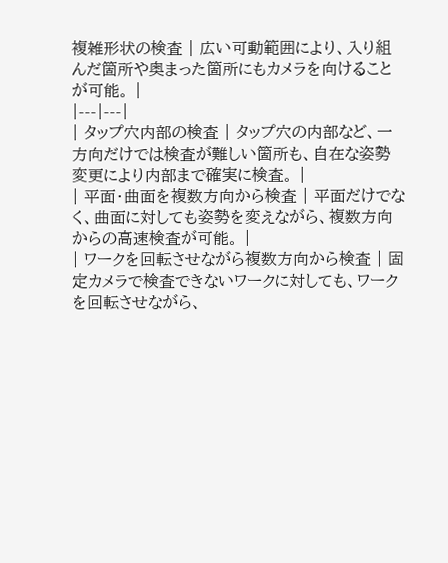複雑形状の検査 | 広い可動範囲により、入り組んだ箇所や奥まった箇所にもカメラを向けることが可能。 |
|---|---|
| タップ穴内部の検査 | タップ穴の内部など、一方向だけでは検査が難しい箇所も、自在な姿勢変更により内部まで確実に検査。 |
| 平面・曲面を複数方向から検査 | 平面だけでなく、曲面に対しても姿勢を変えながら、複数方向からの高速検査が可能。 |
| ワークを回転させながら複数方向から検査 | 固定カメラで検査できないワークに対しても、ワークを回転させながら、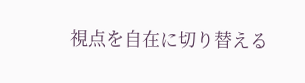視点を自在に切り替える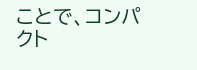ことで、コンパクト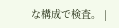な構成で検査。 |